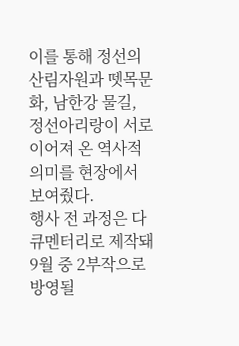이를 통해 정선의 산림자원과 뗏목문화, 남한강 물길, 정선아리랑이 서로 이어져 온 역사적 의미를 현장에서 보여줬다.
행사 전 과정은 다큐멘터리로 제작돼 9월 중 2부작으로 방영될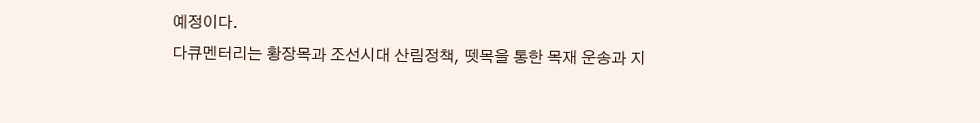예정이다.
다큐멘터리는 황장목과 조선시대 산림정책, 뗏목을 통한 목재 운송과 지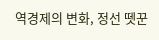역경제의 변화, 정선 뗏꾼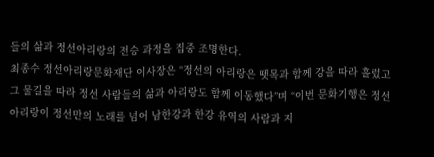들의 삶과 정선아리랑의 전승 과정을 집중 조명한다.
최종수 정선아리랑문화재단 이사장은 “정선의 아리랑은 뗏목과 함께 강을 따라 흘렀고 그 물길을 따라 정선 사람들의 삶과 아리랑도 함께 이동했다”며 “이번 문화기행은 정선아리랑이 정선만의 노래를 넘어 남한강과 한강 유역의 사람과 지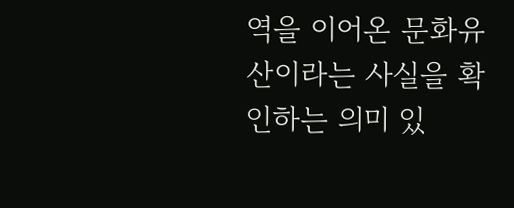역을 이어온 문화유산이라는 사실을 확인하는 의미 있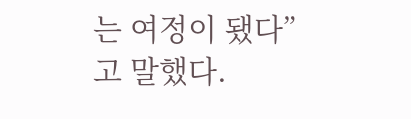는 여정이 됐다”고 말했다.